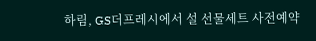하림, GS더프레시에서 설 선물세트 사전예약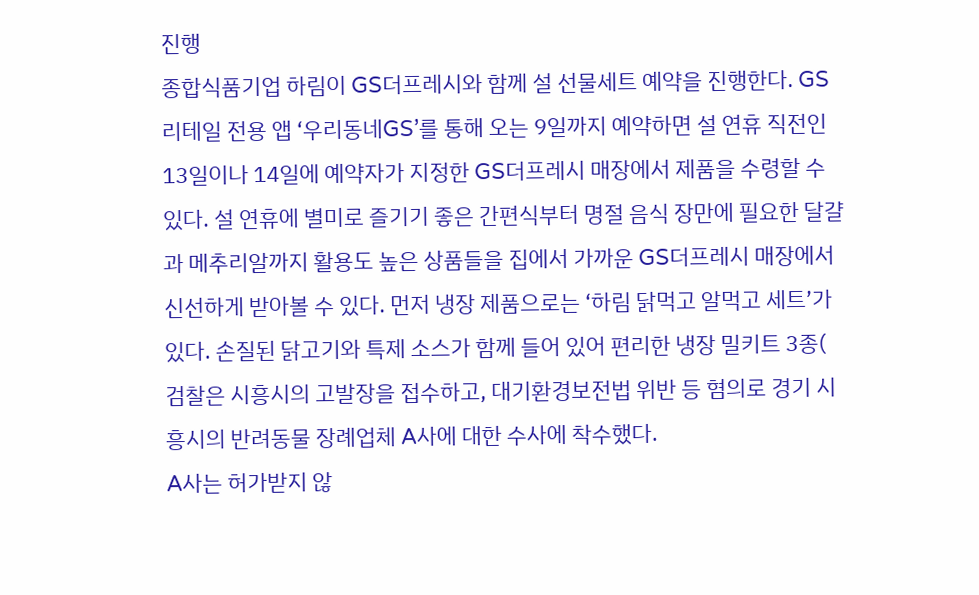진행
종합식품기업 하림이 GS더프레시와 함께 설 선물세트 예약을 진행한다. GS리테일 전용 앱 ‘우리동네GS’를 통해 오는 9일까지 예약하면 설 연휴 직전인 13일이나 14일에 예약자가 지정한 GS더프레시 매장에서 제품을 수령할 수 있다. 설 연휴에 별미로 즐기기 좋은 간편식부터 명절 음식 장만에 필요한 달걀과 메추리알까지 활용도 높은 상품들을 집에서 가까운 GS더프레시 매장에서 신선하게 받아볼 수 있다. 먼저 냉장 제품으로는 ‘하림 닭먹고 알먹고 세트’가 있다. 손질된 닭고기와 특제 소스가 함께 들어 있어 편리한 냉장 밀키트 3종(
검찰은 시흥시의 고발장을 접수하고, 대기환경보전법 위반 등 혐의로 경기 시흥시의 반려동물 장례업체 A사에 대한 수사에 착수했다.
A사는 허가받지 않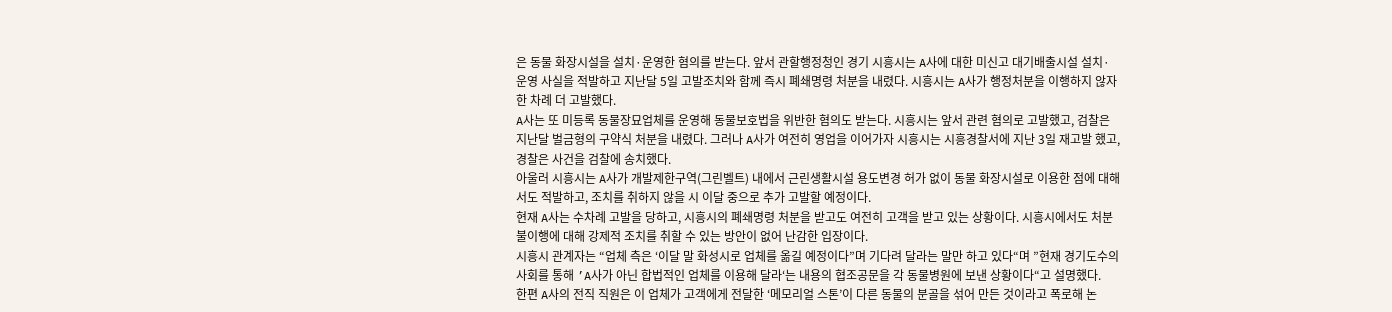은 동물 화장시설을 설치·운영한 혐의를 받는다. 앞서 관할행정청인 경기 시흥시는 A사에 대한 미신고 대기배출시설 설치·운영 사실을 적발하고 지난달 5일 고발조치와 함께 즉시 폐쇄명령 처분을 내렸다. 시흥시는 A사가 행정처분을 이행하지 않자 한 차례 더 고발했다.
A사는 또 미등록 동물장묘업체를 운영해 동물보호법을 위반한 혐의도 받는다. 시흥시는 앞서 관련 혐의로 고발했고, 검찰은 지난달 벌금형의 구약식 처분을 내렸다. 그러나 A사가 여전히 영업을 이어가자 시흥시는 시흥경찰서에 지난 3일 재고발 했고, 경찰은 사건을 검찰에 송치했다.
아울러 시흥시는 A사가 개발제한구역(그린벨트) 내에서 근린생활시설 용도변경 허가 없이 동물 화장시설로 이용한 점에 대해서도 적발하고, 조치를 취하지 않을 시 이달 중으로 추가 고발할 예정이다.
현재 A사는 수차례 고발을 당하고, 시흥시의 폐쇄명령 처분을 받고도 여전히 고객을 받고 있는 상황이다. 시흥시에서도 처분 불이행에 대해 강제적 조치를 취할 수 있는 방안이 없어 난감한 입장이다.
시흥시 관계자는 “업체 측은 ‘이달 말 화성시로 업체를 옮길 예정이다”며 기다려 달라는 말만 하고 있다“며 ”현재 경기도수의사회를 통해 ’A사가 아닌 합법적인 업체를 이용해 달라‘는 내용의 협조공문을 각 동물병원에 보낸 상황이다“고 설명했다.
한편 A사의 전직 직원은 이 업체가 고객에게 전달한 ‘메모리얼 스톤’이 다른 동물의 분골을 섞어 만든 것이라고 폭로해 논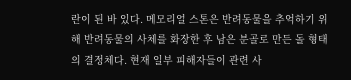란이 된 바 있다. 메모리얼 스톤은 반려동물을 추억하기 위해 반려동물의 사체를 화장한 후 남은 분골로 만든 돌 형태의 결정체다. 현재 일부 피해자들이 관련 사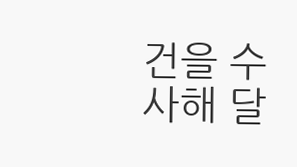건을 수사해 달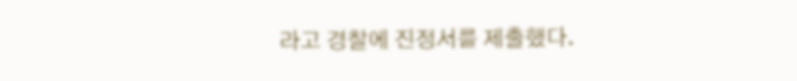라고 경찰에 진정서를 제출했다.